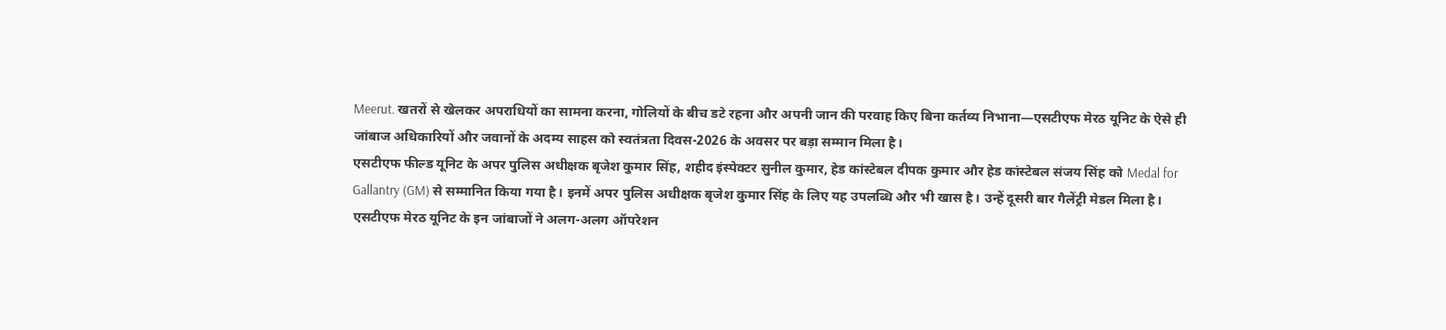Meerut. खतरों से खेलकर अपराधियों का सामना करना, गोलियों के बीच डटे रहना और अपनी जान की परवाह किए बिना कर्तव्य निभाना—एसटीएफ मेरठ यूनिट के ऐसे ही जांबाज अधिकारियों और जवानों के अदम्य साहस को स्वतंत्रता दिवस-2026 के अवसर पर बड़ा सम्मान मिला है।
एसटीएफ फील्ड यूनिट के अपर पुलिस अधीक्षक बृजेश कुमार सिंह, शहीद इंस्पेक्टर सुनील कुमार, हेड कांस्टेबल दीपक कुमार और हेड कांस्टेबल संजय सिंह को Medal for Gallantry (GM) से सम्मानित किया गया है। इनमें अपर पुलिस अधीक्षक बृजेश कुमार सिंह के लिए यह उपलब्धि और भी खास है। उन्हें दूसरी बार गैलेंट्री मेडल मिला है।
एसटीएफ मेरठ यूनिट के इन जांबाजों ने अलग-अलग ऑपरेशन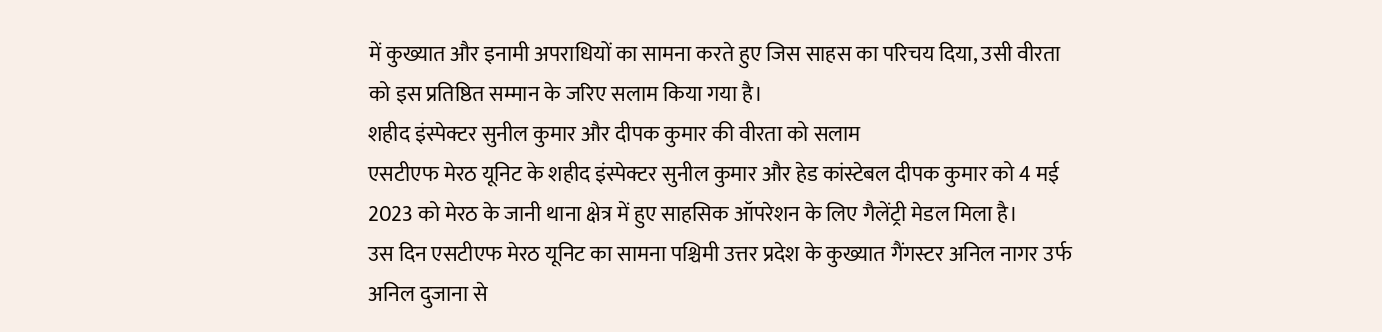में कुख्यात और इनामी अपराधियों का सामना करते हुए जिस साहस का परिचय दिया, उसी वीरता को इस प्रतिष्ठित सम्मान के जरिए सलाम किया गया है।
शहीद इंस्पेक्टर सुनील कुमार और दीपक कुमार की वीरता को सलाम
एसटीएफ मेरठ यूनिट के शहीद इंस्पेक्टर सुनील कुमार और हेड कांस्टेबल दीपक कुमार को 4 मई 2023 को मेरठ के जानी थाना क्षेत्र में हुए साहसिक ऑपरेशन के लिए गैलेंट्री मेडल मिला है।
उस दिन एसटीएफ मेरठ यूनिट का सामना पश्चिमी उत्तर प्रदेश के कुख्यात गैंगस्टर अनिल नागर उर्फ अनिल दुजाना से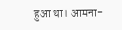हुआ था। आमना-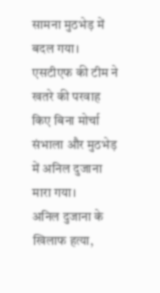सामना मुठभेड़ में बदल गया। एसटीएफ की टीम ने खतरे की परवाह किए बिना मोर्चा संभाला और मुठभेड़ में अनिल दुजाना मारा गया।
अनिल दुजाना के खिलाफ हत्या,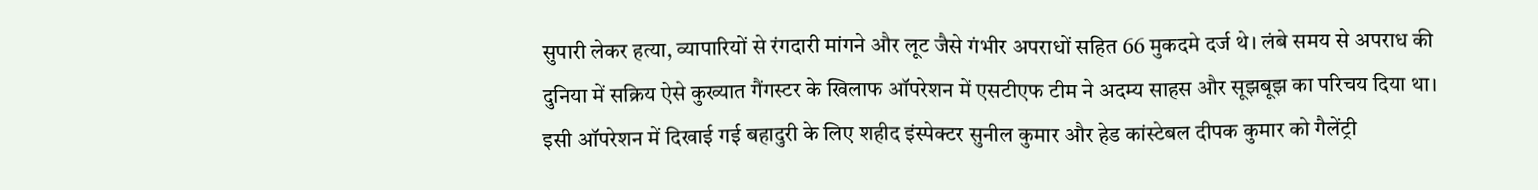सुपारी लेकर हत्या, व्यापारियों से रंगदारी मांगने और लूट जैसे गंभीर अपराधों सहित 66 मुकदमे दर्ज थे। लंबे समय से अपराध की दुनिया में सक्रिय ऐसे कुख्यात गैंगस्टर के खिलाफ ऑपरेशन में एसटीएफ टीम ने अदम्य साहस और सूझबूझ का परिचय दिया था।
इसी ऑपरेशन में दिखाई गई बहादुरी के लिए शहीद इंस्पेक्टर सुनील कुमार और हेड कांस्टेबल दीपक कुमार को गैलेंट्री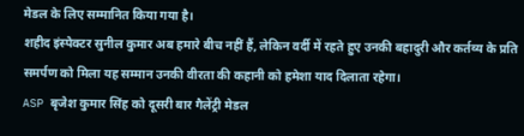मेडल के लिए सम्मानित किया गया है।
शहीद इंस्पेक्टर सुनील कुमार अब हमारे बीच नहीं हैं, लेकिन वर्दी में रहते हुए उनकी बहादुरी और कर्तव्य के प्रति समर्पण को मिला यह सम्मान उनकी वीरता की कहानी को हमेशा याद दिलाता रहेगा।
ASP बृजेश कुमार सिंह को दूसरी बार गैलेंट्री मेडल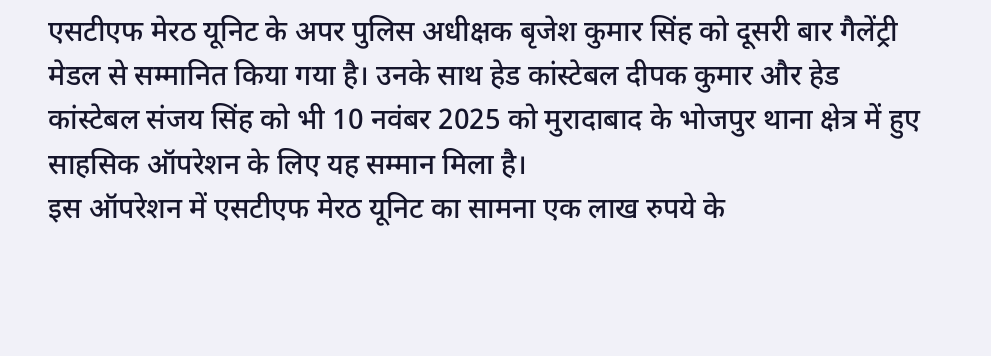एसटीएफ मेरठ यूनिट के अपर पुलिस अधीक्षक बृजेश कुमार सिंह को दूसरी बार गैलेंट्री मेडल से सम्मानित किया गया है। उनके साथ हेड कांस्टेबल दीपक कुमार और हेड कांस्टेबल संजय सिंह को भी 10 नवंबर 2025 को मुरादाबाद के भोजपुर थाना क्षेत्र में हुए साहसिक ऑपरेशन के लिए यह सम्मान मिला है।
इस ऑपरेशन में एसटीएफ मेरठ यूनिट का सामना एक लाख रुपये के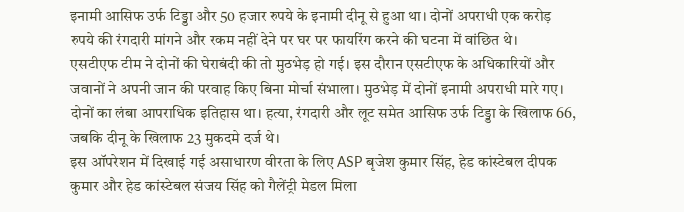इनामी आसिफ उर्फ टिड्डा और 50 हजार रुपये के इनामी दीनू से हुआ था। दोनों अपराधी एक करोड़ रुपये की रंगदारी मांगने और रकम नहीं देने पर घर पर फायरिंग करने की घटना में वांछित थे।
एसटीएफ टीम ने दोनों की घेराबंदी की तो मुठभेड़ हो गई। इस दौरान एसटीएफ के अधिकारियों और जवानों ने अपनी जान की परवाह किए बिना मोर्चा संभाला। मुठभेड़ में दोनों इनामी अपराधी मारे गए।
दोनों का लंबा आपराधिक इतिहास था। हत्या, रंगदारी और लूट समेत आसिफ उर्फ टिड्डा के खिलाफ 66, जबकि दीनू के खिलाफ 23 मुकदमे दर्ज थे।
इस ऑपरेशन में दिखाई गई असाधारण वीरता के लिए ASP बृजेश कुमार सिंह, हेड कांस्टेबल दीपक कुमार और हेड कांस्टेबल संजय सिंह को गैलेंट्री मेडल मिला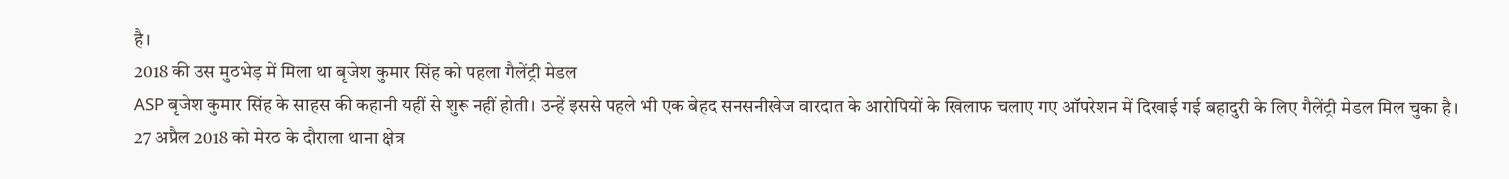है।
2018 की उस मुठभेड़ में मिला था बृजेश कुमार सिंह को पहला गैलेंट्री मेडल
ASP बृजेश कुमार सिंह के साहस की कहानी यहीं से शुरू नहीं होती। उन्हें इससे पहले भी एक बेहद सनसनीखेज वारदात के आरोपियों के खिलाफ चलाए गए ऑपरेशन में दिखाई गई बहादुरी के लिए गैलेंट्री मेडल मिल चुका है।
27 अप्रैल 2018 को मेरठ के दौराला थाना क्षेत्र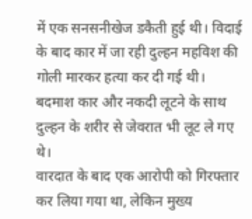में एक सनसनीखेज डकैती हुई थी। विदाई के बाद कार में जा रही दुल्हन महविश की गोली मारकर हत्या कर दी गई थी। बदमाश कार और नकदी लूटने के साथ दुल्हन के शरीर से जेवरात भी लूट ले गए थे।
वारदात के बाद एक आरोपी को गिरफ्तार कर लिया गया था, लेकिन मुख्य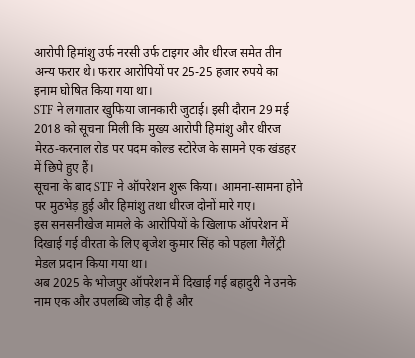आरोपी हिमांशु उर्फ नरसी उर्फ टाइगर और धीरज समेत तीन अन्य फरार थे। फरार आरोपियों पर 25-25 हजार रुपये का इनाम घोषित किया गया था।
STF ने लगातार खुफिया जानकारी जुटाई। इसी दौरान 29 मई 2018 को सूचना मिली कि मुख्य आरोपी हिमांशु और धीरज मेरठ-करनाल रोड पर पदम कोल्ड स्टोरेज के सामने एक खंडहर में छिपे हुए हैं।
सूचना के बाद STF ने ऑपरेशन शुरू किया। आमना-सामना होने पर मुठभेड़ हुई और हिमांशु तथा धीरज दोनों मारे गए।
इस सनसनीखेज मामले के आरोपियों के खिलाफ ऑपरेशन में दिखाई गई वीरता के लिए बृजेश कुमार सिंह को पहला गैलेंट्री मेडल प्रदान किया गया था।
अब 2025 के भोजपुर ऑपरेशन में दिखाई गई बहादुरी ने उनके नाम एक और उपलब्धि जोड़ दी है और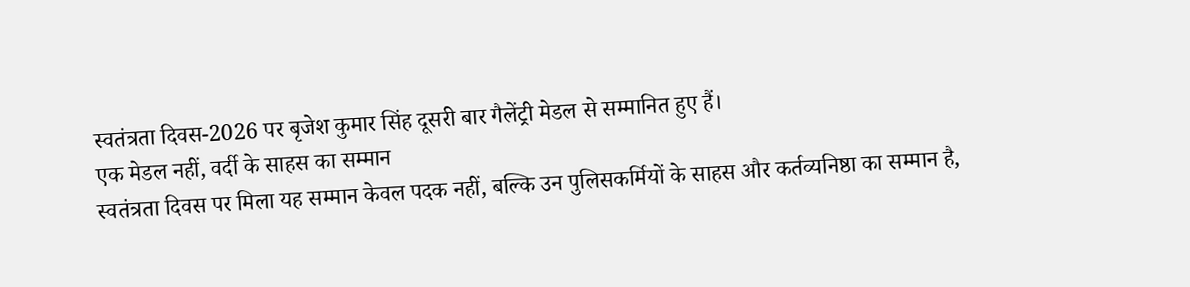स्वतंत्रता दिवस-2026 पर बृजेश कुमार सिंह दूसरी बार गैलेंट्री मेडल से सम्मानित हुए हैं।
एक मेडल नहीं, वर्दी के साहस का सम्मान
स्वतंत्रता दिवस पर मिला यह सम्मान केवल पदक नहीं, बल्कि उन पुलिसकर्मियों के साहस और कर्तव्यनिष्ठा का सम्मान है,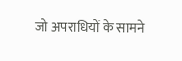जो अपराधियों के सामने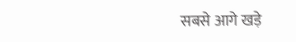सबसे आगे खड़े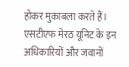होकर मुकाबला करते हैं।
एसटीएफ मेरठ यूनिट के इन अधिकारियों और जवानों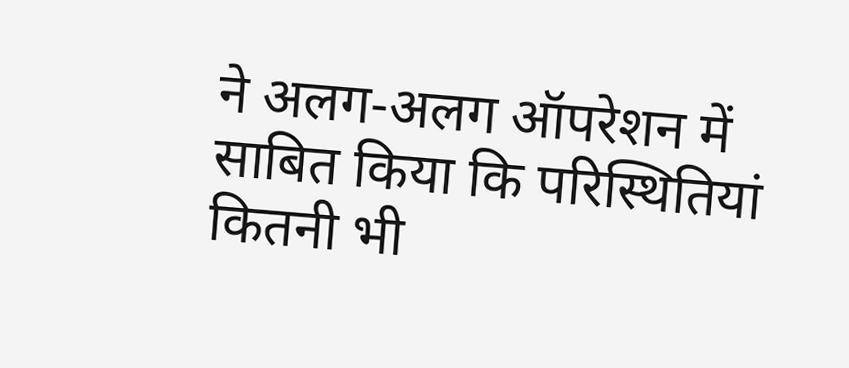ने अलग-अलग ऑपरेशन में साबित किया कि परिस्थितियां कितनी भी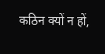कठिन क्यों न हों,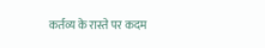कर्तव्य के रास्ते पर कदम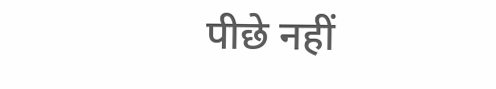पीछे नहीं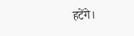हटेंगे।